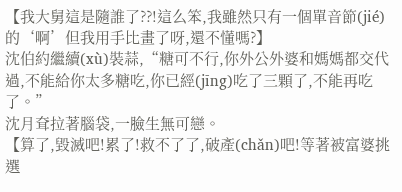【我大舅這是隨誰了??!這么笨,我雖然只有一個單音節(jié)的‘啊’但我用手比畫了呀,還不懂嗎?】
沈伯約繼續(xù)裝蒜,“糖可不行,你外公外婆和媽媽都交代過,不能給你太多糖吃,你已經(jīng)吃了三顆了,不能再吃了。”
沈月耷拉著腦袋,一臉生無可戀。
【算了,毀滅吧!累了!救不了了,破產(chǎn)吧!等著被富婆挑選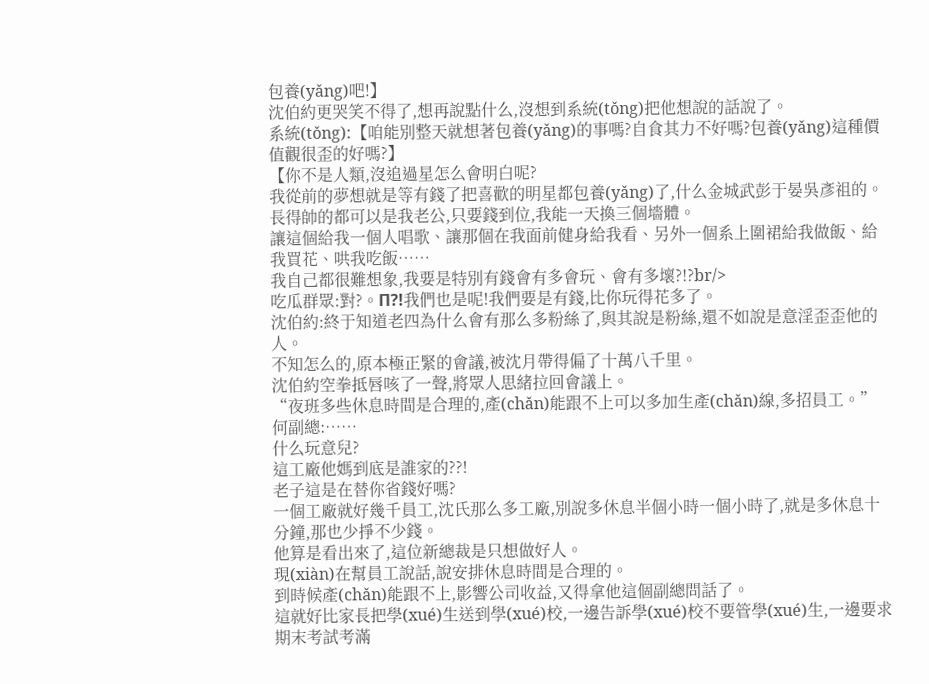包養(yǎng)吧!】
沈伯約更哭笑不得了,想再說點什么,沒想到系統(tǒng)把他想說的話說了。
系統(tǒng):【咱能別整天就想著包養(yǎng)的事嗎?自食其力不好嗎?包養(yǎng)這種價值觀很歪的好嗎?】
【你不是人類,沒追過星怎么會明白呢?
我從前的夢想就是等有錢了把喜歡的明星都包養(yǎng)了,什么金城武彭于晏吳彥祖的。
長得帥的都可以是我老公,只要錢到位,我能一天換三個墻體。
讓這個給我一個人唱歌、讓那個在我面前健身給我看、另外一個系上圍裙給我做飯、給我買花、哄我吃飯……
我自己都很難想象,我要是特別有錢會有多會玩、會有多壞?!?br/>
吃瓜群眾:對?。Π?!我們也是呢!我們要是有錢,比你玩得花多了。
沈伯約:終于知道老四為什么會有那么多粉絲了,與其說是粉絲,還不如說是意淫歪歪他的人。
不知怎么的,原本極正緊的會議,被沈月帶得偏了十萬八千里。
沈伯約空拳抵唇咳了一聲,將眾人思緒拉回會議上。
“夜班多些休息時間是合理的,產(chǎn)能跟不上可以多加生產(chǎn)線,多招員工。”
何副總:……
什么玩意兒?
這工廠他媽到底是誰家的??!
老子這是在替你省錢好嗎?
一個工廠就好幾千員工,沈氏那么多工廠,別說多休息半個小時一個小時了,就是多休息十分鐘,那也少掙不少錢。
他算是看出來了,這位新總裁是只想做好人。
現(xiàn)在幫員工說話,說安排休息時間是合理的。
到時候產(chǎn)能跟不上,影響公司收益,又得拿他這個副總問話了。
這就好比家長把學(xué)生送到學(xué)校,一邊告訴學(xué)校不要管學(xué)生,一邊要求期末考試考滿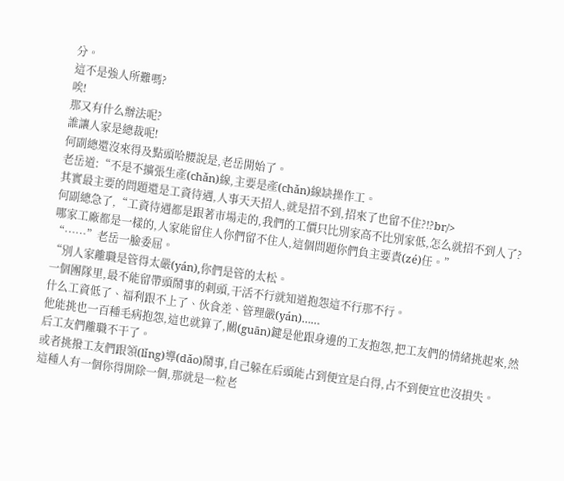分。
這不是強人所難嗎?
唉!
那又有什么辦法呢?
誰讓人家是總裁呢!
何副總還沒來得及點頭哈腰說是,老岳開始了。
老岳道:“不是不擴張生產(chǎn)線,主要是產(chǎn)線缺操作工。
其實最主要的問題還是工資待遇,人事天天招人,就是招不到,招來了也留不住?!?br/>
何副總急了,“工資待遇都是跟著市場走的,我們的工價只比別家高不比別家低,怎么就招不到人了?
哪家工廠都是一樣的,人家能留住人你們留不住人,這個問題你們負主要責(zé)任。”
“……”老岳一臉委屈。
“別人家離職是管得太嚴(yán),你們是管的太松。
一個團隊里,最不能留帶頭鬧事的刺頭,干活不行就知道抱怨這不行那不行。
什么工資低了、福利跟不上了、伙食差、管理嚴(yán)……
他能挑也一百種毛病抱怨,這也就算了,關(guān)鍵是他跟身邊的工友抱怨,把工友們的情緒挑起來,然后工友們離職不干了。
或者挑撥工友們跟領(lǐng)導(dǎo)鬧事,自己躲在后頭能占到便宜是白得,占不到便宜也沒損失。
這種人有一個你得開除一個,那就是一粒老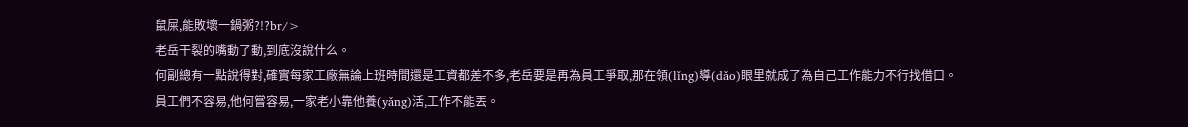鼠屎,能敗壞一鍋粥?!?br/>
老岳干裂的嘴動了動,到底沒說什么。
何副總有一點說得對,確實每家工廠無論上班時間還是工資都差不多,老岳要是再為員工爭取,那在領(lǐng)導(dǎo)眼里就成了為自己工作能力不行找借口。
員工們不容易,他何嘗容易,一家老小靠他養(yǎng)活,工作不能丟。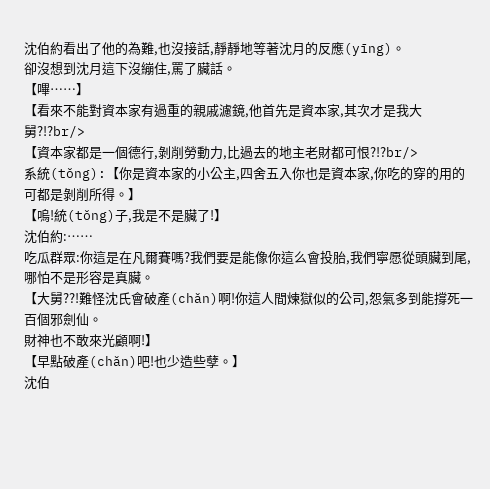沈伯約看出了他的為難,也沒接話,靜靜地等著沈月的反應(yīng)。
卻沒想到沈月這下沒繃住,罵了臟話。
【嗶……】
【看來不能對資本家有過重的親戚濾鏡,他首先是資本家,其次才是我大舅?!?br/>
【資本家都是一個德行,剝削勞動力,比過去的地主老財都可恨?!?br/>
系統(tǒng):【你是資本家的小公主,四舍五入你也是資本家,你吃的穿的用的可都是剝削所得。】
【嗚!統(tǒng)子,我是不是臟了!】
沈伯約:……
吃瓜群眾:你這是在凡爾賽嗎?我們要是能像你這么會投胎,我們寧愿從頭臟到尾,哪怕不是形容是真臟。
【大舅??!難怪沈氏會破產(chǎn)啊!你這人間煉獄似的公司,怨氣多到能撐死一百個邪劍仙。
財神也不敢來光顧啊!】
【早點破產(chǎn)吧!也少造些孽。】
沈伯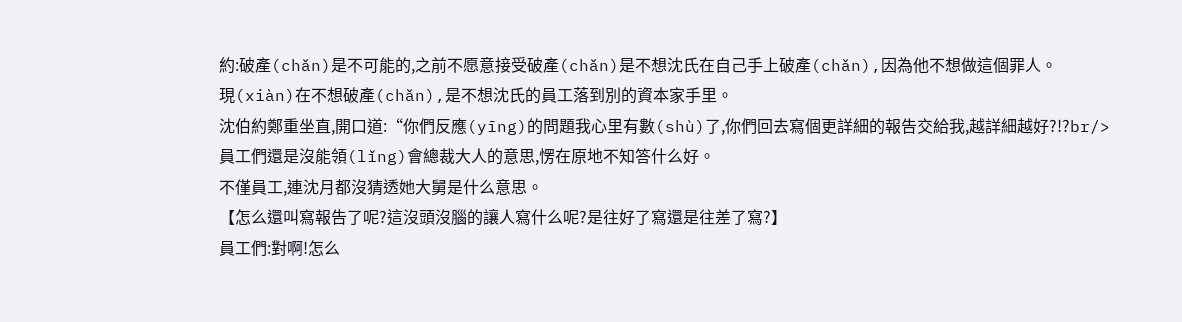約:破產(chǎn)是不可能的,之前不愿意接受破產(chǎn)是不想沈氏在自己手上破產(chǎn),因為他不想做這個罪人。
現(xiàn)在不想破產(chǎn),是不想沈氏的員工落到別的資本家手里。
沈伯約鄭重坐直,開口道:“你們反應(yīng)的問題我心里有數(shù)了,你們回去寫個更詳細的報告交給我,越詳細越好?!?br/>
員工們還是沒能領(lǐng)會總裁大人的意思,愣在原地不知答什么好。
不僅員工,連沈月都沒猜透她大舅是什么意思。
【怎么還叫寫報告了呢?這沒頭沒腦的讓人寫什么呢?是往好了寫還是往差了寫?】
員工們:對啊!怎么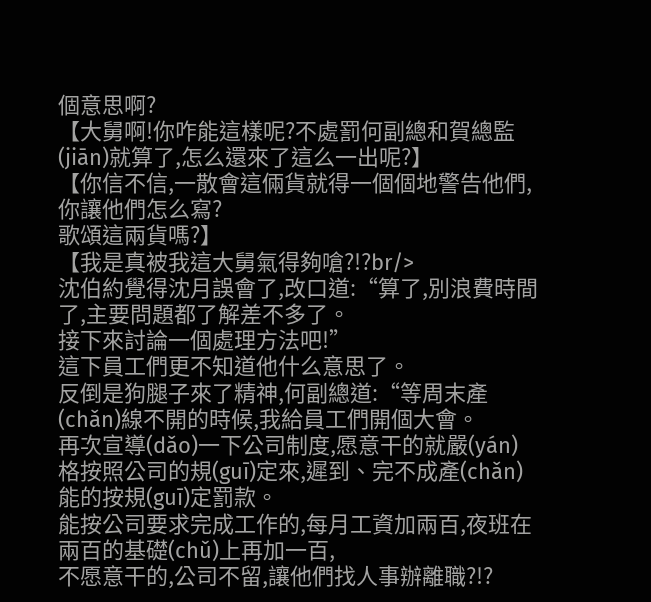個意思啊?
【大舅啊!你咋能這樣呢?不處罰何副總和賀總監(jiān)就算了,怎么還來了這么一出呢?】
【你信不信,一散會這倆貨就得一個個地警告他們,你讓他們怎么寫?
歌頌這兩貨嗎?】
【我是真被我這大舅氣得夠嗆?!?br/>
沈伯約覺得沈月誤會了,改口道:“算了,別浪費時間了,主要問題都了解差不多了。
接下來討論一個處理方法吧!”
這下員工們更不知道他什么意思了。
反倒是狗腿子來了精神,何副總道:“等周末產(chǎn)線不開的時候,我給員工們開個大會。
再次宣導(dǎo)一下公司制度,愿意干的就嚴(yán)格按照公司的規(guī)定來,遲到、完不成產(chǎn)能的按規(guī)定罰款。
能按公司要求完成工作的,每月工資加兩百,夜班在兩百的基礎(chǔ)上再加一百,
不愿意干的,公司不留,讓他們找人事辦離職?!?